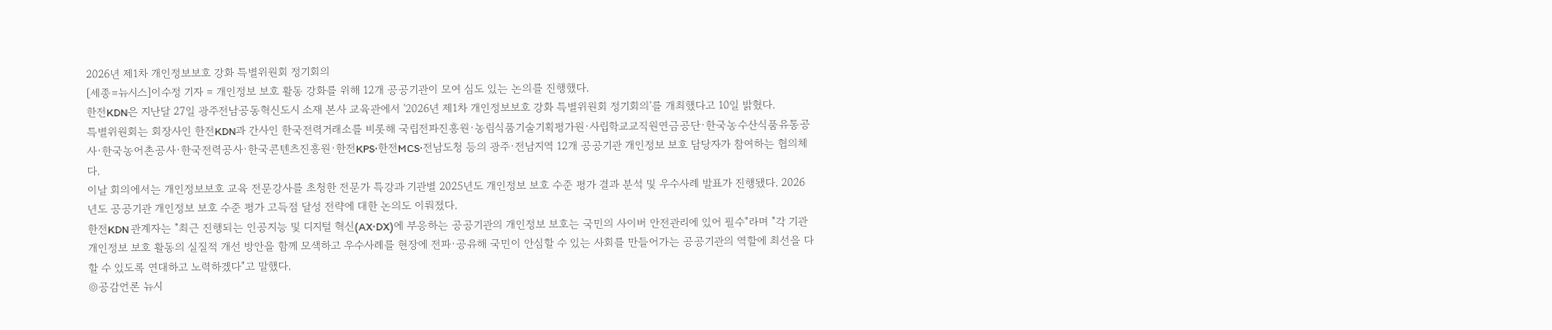2026년 제1차 개인정보보호 강화 특별위원회 정기회의
[세종=뉴시스]이수정 기자 = 개인정보 보호 활동 강화를 위해 12개 공공기관이 모여 심도 있는 논의를 진행했다.
한전KDN은 지난달 27일 광주전남공동혁신도시 소재 본사 교육관에서 '2026년 제1차 개인정보보호 강화 특별위원회 정기회의'를 개최했다고 10일 밝혔다.
특별위원회는 회장사인 한전KDN과 간사인 한국전력거래소를 비롯해 국립전파진흥원·농림식품기술기획평가원·사립학교교직원연금공단·한국농수산식품유통공사·한국농어촌공사·한국전력공사·한국콘텐츠진흥원·한전KPS·한전MCS·전남도청 등의 광주·전남지역 12개 공공기관 개인정보 보호 담당자가 참여하는 협의체다.
이날 회의에서는 개인정보보호 교육 전문강사를 초청한 전문가 특강과 기관별 2025년도 개인정보 보호 수준 평가 결과 분석 및 우수사례 발표가 진행됐다. 2026년도 공공기관 개인정보 보호 수준 평가 고득점 달성 전략에 대한 논의도 이뤄졌다.
한전KDN 관계자는 "최근 진행되는 인공지능 및 디지털 혁신(AX·DX)에 부응하는 공공기관의 개인정보 보호는 국민의 사이버 안전관리에 있어 필수"라며 "각 기관 개인정보 보호 활동의 실질적 개선 방안을 함께 모색하고 우수사례를 현장에 전파·공유해 국민이 안심할 수 있는 사회를 만들어가는 공공기관의 역할에 최선을 다할 수 있도록 연대하고 노력하겠다"고 말했다.
◎공감언론 뉴시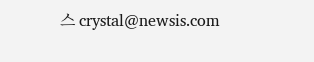스 crystal@newsis.com